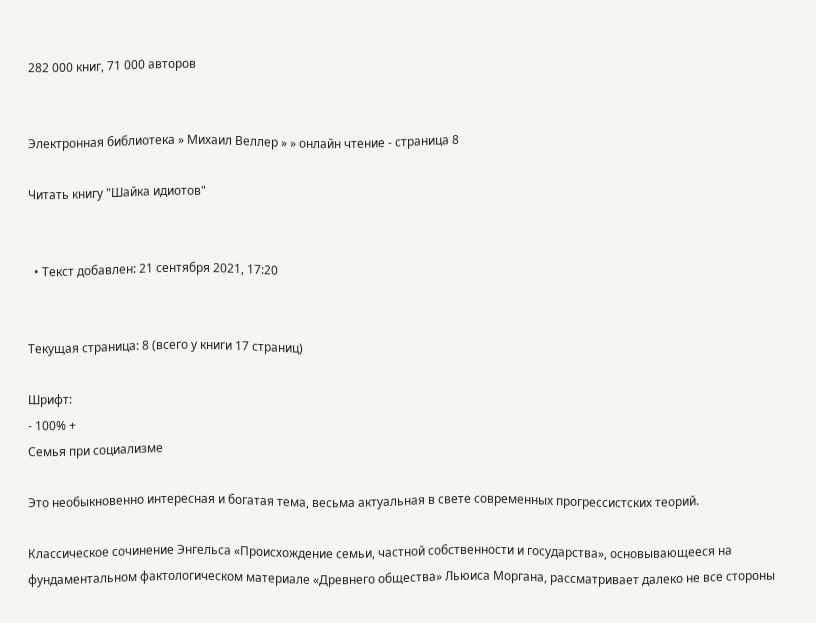282 000 книг, 71 000 авторов


Электронная библиотека » Михаил Веллер » » онлайн чтение - страница 8

Читать книгу "Шайка идиотов"


  • Текст добавлен: 21 сентября 2021, 17:20


Текущая страница: 8 (всего у книги 17 страниц)

Шрифт:
- 100% +
Семья при социализме

Это необыкновенно интересная и богатая тема, весьма актуальная в свете современных прогрессистских теорий.

Классическое сочинение Энгельса «Происхождение семьи, частной собственности и государства», основывающееся на фундаментальном фактологическом материале «Древнего общества» Льюиса Моргана, рассматривает далеко не все стороны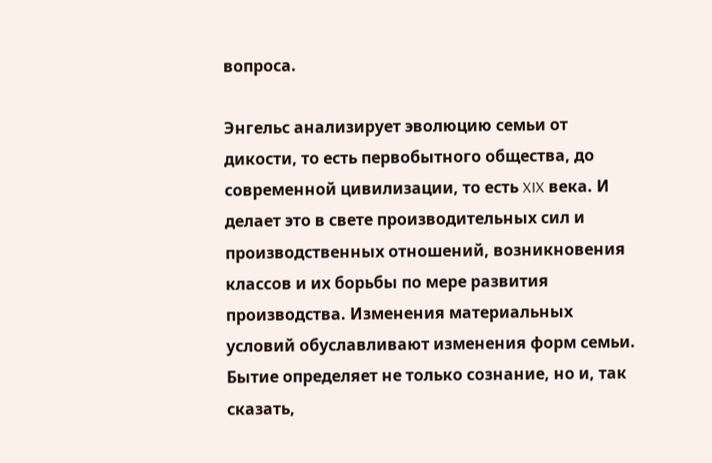вопроса.

Энгельс анализирует эволюцию семьи от дикости, то есть первобытного общества, до современной цивилизации, то есть XIX века. И делает это в свете производительных сил и производственных отношений, возникновения классов и их борьбы по мере развития производства. Изменения материальных условий обуславливают изменения форм семьи. Бытие определяет не только сознание, но и, так сказать,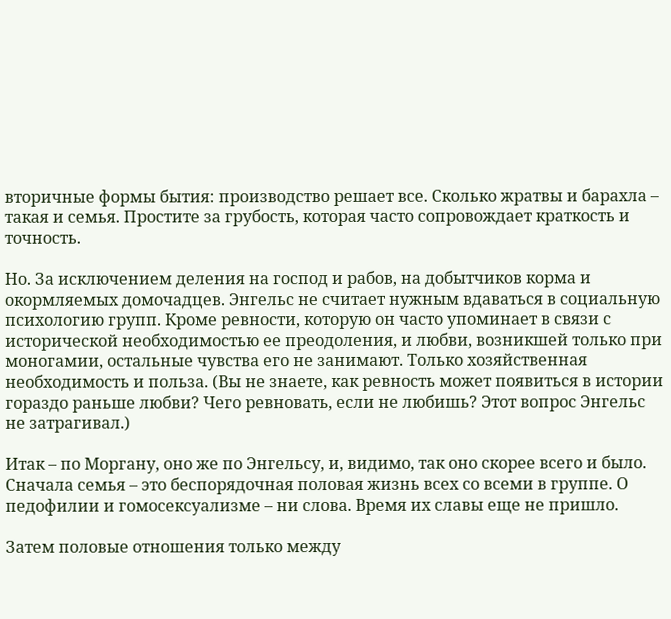вторичные формы бытия: производство решает все. Сколько жратвы и барахла – такая и семья. Простите за грубость, которая часто сопровождает краткость и точность.

Но. За исключением деления на господ и рабов, на добытчиков корма и окормляемых домочадцев. Энгельс не считает нужным вдаваться в социальную психологию групп. Кроме ревности, которую он часто упоминает в связи с исторической необходимостью ее преодоления, и любви, возникшей только при моногамии, остальные чувства его не занимают. Только хозяйственная необходимость и польза. (Вы не знаете, как ревность может появиться в истории гораздо раньше любви? Чего ревновать, если не любишь? Этот вопрос Энгельс не затрагивал.)

Итак – по Моргану, оно же по Энгельсу, и, видимо, так оно скорее всего и было. Сначала семья – это беспорядочная половая жизнь всех со всеми в группе. О педофилии и гомосексуализме – ни слова. Время их славы еще не пришло.

Затем половые отношения только между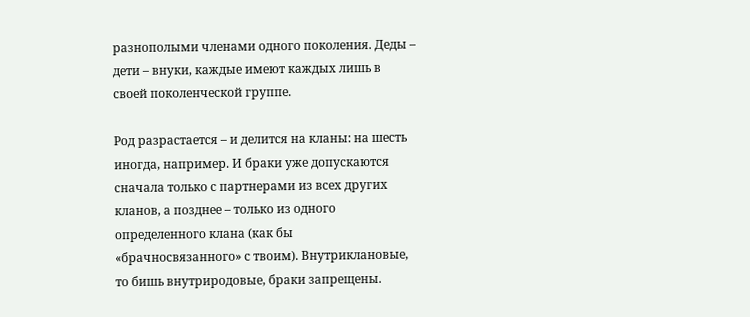разнополыми членами одного поколения. Деды – дети – внуки, каждые имеют каждых лишь в своей поколенческой группе.

Род разрастается – и делится на кланы: на шесть иногда, например. И браки уже допускаются сначала только с партнерами из всех других кланов, а позднее – только из одного определенного клана (как бы «брачносвязанного» с твоим). Внутриклановые, то бишь внутриродовые, браки запрещены.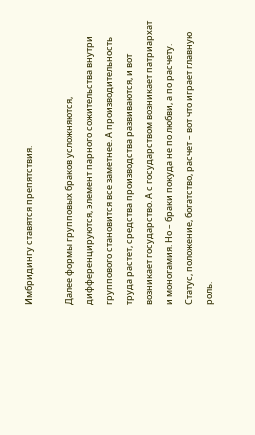Имбридингу ставятся препятствия.

Далее формы групповых браков усложняются, дифференцируются, элемент парного сожительства внутри группового становится все заметнее. А производительность труда растет, средства производства развиваются, и вот возникает государство. А с государством возникает патриархат и моногамия. Но – браки покуда не по любви, а по расчету. Статус, положение, богатство, расчет – вот что играет главную роль.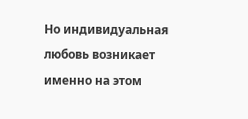Но индивидуальная любовь возникает именно на этом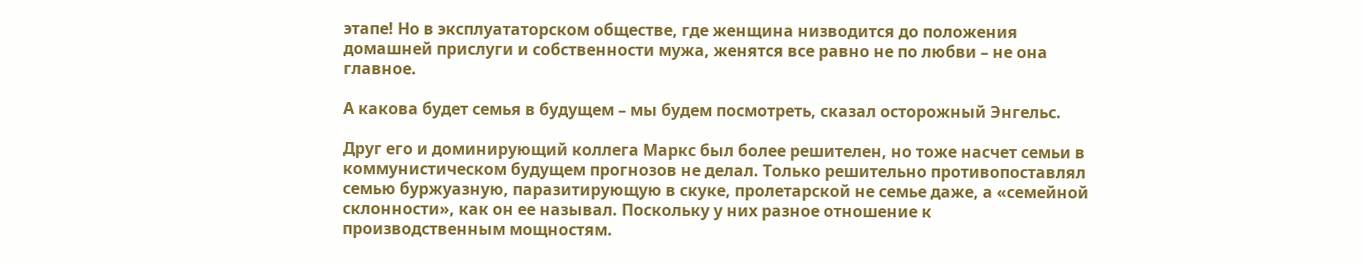этапе! Но в эксплуататорском обществе, где женщина низводится до положения домашней прислуги и собственности мужа, женятся все равно не по любви – не она главное.

А какова будет семья в будущем – мы будем посмотреть, сказал осторожный Энгельс.

Друг его и доминирующий коллега Маркс был более решителен, но тоже насчет семьи в коммунистическом будущем прогнозов не делал. Только решительно противопоставлял семью буржуазную, паразитирующую в скуке, пролетарской не семье даже, а «семейной склонности», как он ее называл. Поскольку у них разное отношение к производственным мощностям.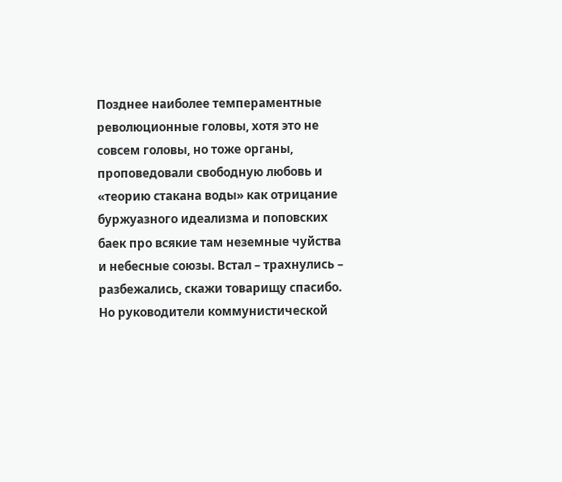Позднее наиболее темпераментные революционные головы, хотя это не совсем головы, но тоже органы, проповедовали свободную любовь и «теорию стакана воды» как отрицание буржуазного идеализма и поповских баек про всякие там неземные чуйства и небесные союзы. Встал – трахнулись – разбежались, скажи товарищу спасибо. Но руководители коммунистической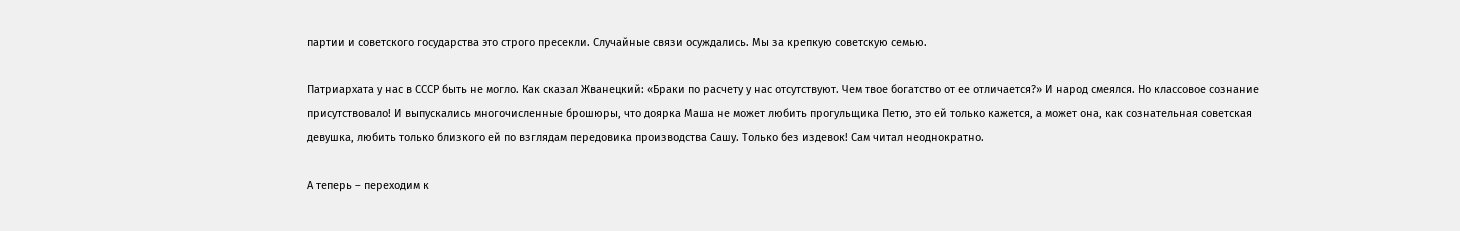партии и советского государства это строго пресекли. Случайные связи осуждались. Мы за крепкую советскую семью.

Патриархата у нас в СССР быть не могло. Как сказал Жванецкий: «Браки по расчету у нас отсутствуют. Чем твое богатство от ее отличается?» И народ смеялся. Но классовое сознание присутствовало! И выпускались многочисленные брошюры, что доярка Маша не может любить прогульщика Петю, это ей только кажется, а может она, как сознательная советская девушка, любить только близкого ей по взглядам передовика производства Сашу. Только без издевок! Сам читал неоднократно.

А теперь – переходим к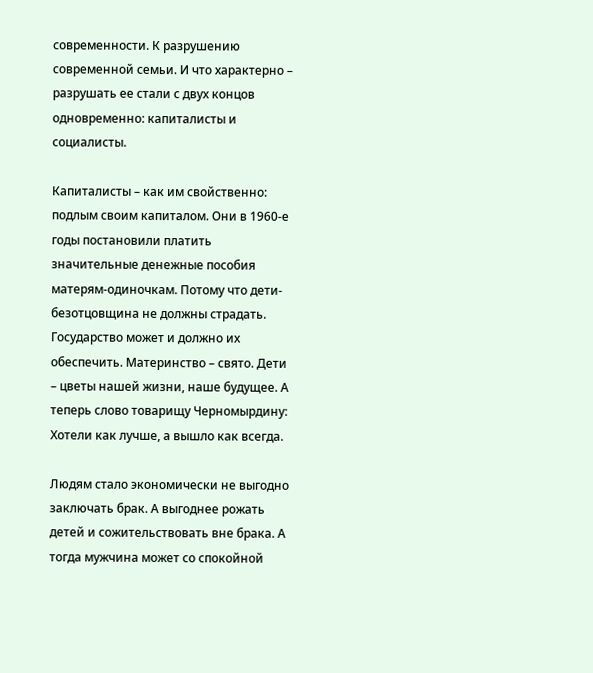современности. К разрушению современной семьи. И что характерно – разрушать ее стали с двух концов одновременно: капиталисты и социалисты.

Капиталисты – как им свойственно: подлым своим капиталом. Они в 1960-е годы постановили платить значительные денежные пособия матерям-одиночкам. Потому что дети-безотцовщина не должны страдать. Государство может и должно их обеспечить. Материнство – свято. Дети – цветы нашей жизни, наше будущее. А теперь слово товарищу Черномырдину: Хотели как лучше, а вышло как всегда.

Людям стало экономически не выгодно заключать брак. А выгоднее рожать детей и сожительствовать вне брака. А тогда мужчина может со спокойной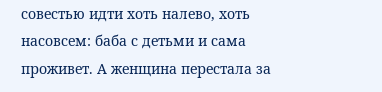совестью идти хоть налево, хоть насовсем: баба с детьми и сама проживет. А женщина перестала за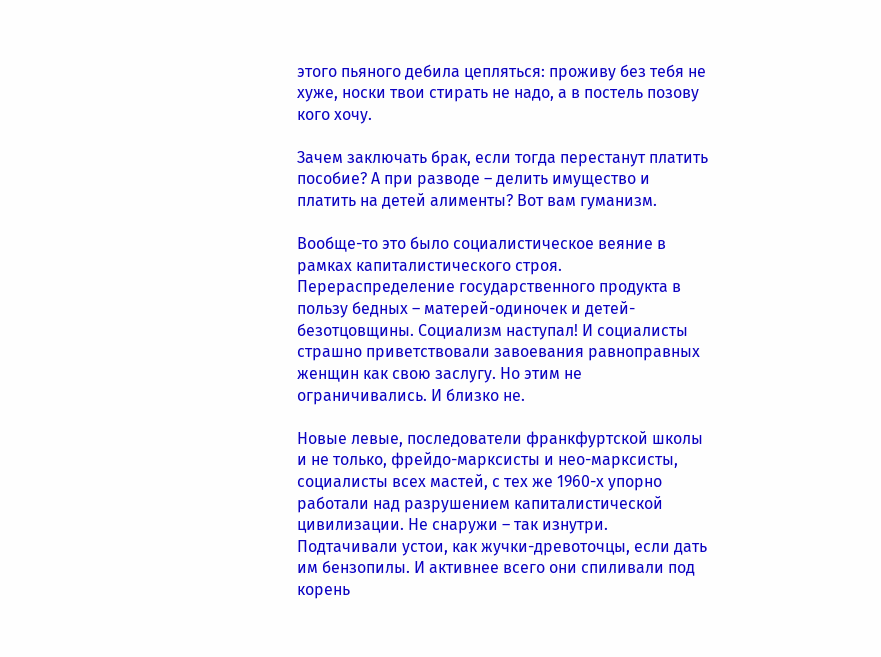этого пьяного дебила цепляться: проживу без тебя не хуже, носки твои стирать не надо, а в постель позову кого хочу.

Зачем заключать брак, если тогда перестанут платить пособие? А при разводе – делить имущество и платить на детей алименты? Вот вам гуманизм.

Вообще-то это было социалистическое веяние в рамках капиталистического строя. Перераспределение государственного продукта в пользу бедных – матерей-одиночек и детей-безотцовщины. Социализм наступал! И социалисты страшно приветствовали завоевания равноправных женщин как свою заслугу. Но этим не ограничивались. И близко не.

Новые левые, последователи франкфуртской школы и не только, фрейдо-марксисты и нео-марксисты, социалисты всех мастей, с тех же 1960-х упорно работали над разрушением капиталистической цивилизации. Не снаружи – так изнутри. Подтачивали устои, как жучки-древоточцы, если дать им бензопилы. И активнее всего они спиливали под корень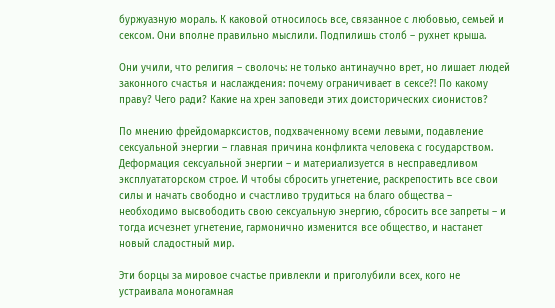буржуазную мораль. К каковой относилось все, связанное с любовью, семьей и сексом. Они вполне правильно мыслили. Подпилишь столб – рухнет крыша.

Они учили, что религия – сволочь: не только антинаучно врет, но лишает людей законного счастья и наслаждения: почему ограничивает в сексе?! По какому праву? Чего ради? Какие на хрен заповеди этих доисторических сионистов?

По мнению фрейдомарксистов, подхваченному всеми левыми, подавление сексуальной энергии – главная причина конфликта человека с государством. Деформация сексуальной энергии – и материализуется в несправедливом эксплуататорском строе. И чтобы сбросить угнетение, раскрепостить все свои силы и начать свободно и счастливо трудиться на благо общества – необходимо высвободить свою сексуальную энергию, сбросить все запреты – и тогда исчезнет угнетение, гармонично изменится все общество, и настанет новый сладостный мир.

Эти борцы за мировое счастье привлекли и приголубили всех, кого не устраивала моногамная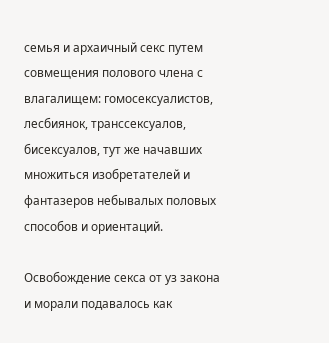семья и архаичный секс путем совмещения полового члена с влагалищем: гомосексуалистов, лесбиянок, транссексуалов, бисексуалов, тут же начавших множиться изобретателей и фантазеров небывалых половых способов и ориентаций.

Освобождение секса от уз закона и морали подавалось как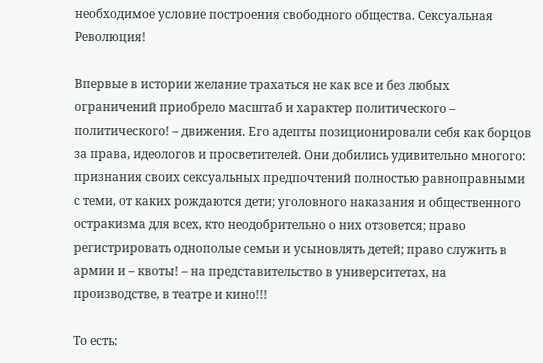необходимое условие построения свободного общества. Сексуальная Революция!

Впервые в истории желание трахаться не как все и без любых ограничений приобрело масштаб и характер политического – политического! – движения. Его адепты позиционировали себя как борцов за права, идеологов и просветителей. Они добились удивительно многого: признания своих сексуальных предпочтений полностью равноправными с теми, от каких рождаются дети; уголовного наказания и общественного остракизма для всех, кто неодобрительно о них отзовется; право регистрировать однополые семьи и усыновлять детей; право служить в армии и – квоты! – на представительство в университетах, на производстве, в театре и кино!!!

То есть: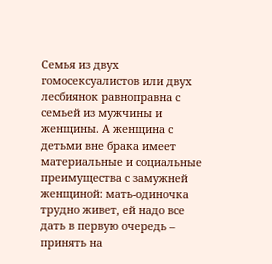Семья из двух гомосексуалистов или двух лесбиянок равноправна с семьей из мужчины и женщины. А женщина с детьми вне брака имеет материальные и социальные преимущества с замужней женщиной: мать-одиночка трудно живет, ей надо все дать в первую очередь – принять на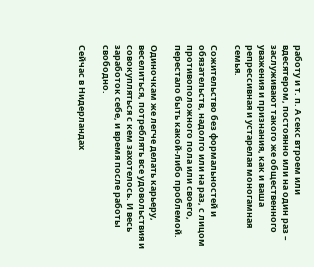работу и т. п. А секс втроем или вдесятером, постоянно или на один раз – заслуживают такого же общественного уважения и признания, как и ваша репрессивная и устарелая моногамная семья.

Сожительство без формальностей и обязательств, надолго или на раз, с лицом противоположного пола или своего, перестало быть какой-либо проблемой.

Одиночкам же легче делать карьеру, веселиться, потреблять все удовольствия и совокупляться с кем захотелось. И весь заработок себе, и время после работы свободно.

Сейчас в Нидерландах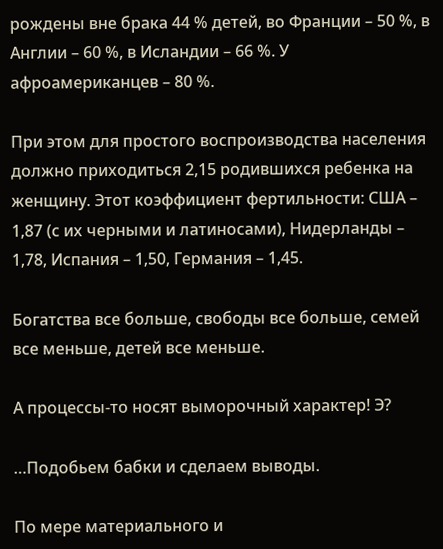рождены вне брака 44 % детей, во Франции – 50 %, в Англии – 60 %, в Исландии – 66 %. У афроамериканцев – 80 %.

При этом для простого воспроизводства населения должно приходиться 2,15 родившихся ребенка на женщину. Этот коэффициент фертильности: США – 1,87 (с их черными и латиносами), Нидерланды – 1,78, Испания – 1,50, Германия – 1,45.

Богатства все больше, свободы все больше, семей все меньше, детей все меньше.

А процессы-то носят выморочный характер! Э?

…Подобьем бабки и сделаем выводы.

По мере материального и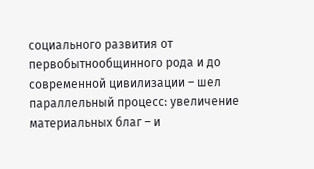социального развития от первобытнообщинного рода и до современной цивилизации – шел параллельный процесс: увеличение материальных благ – и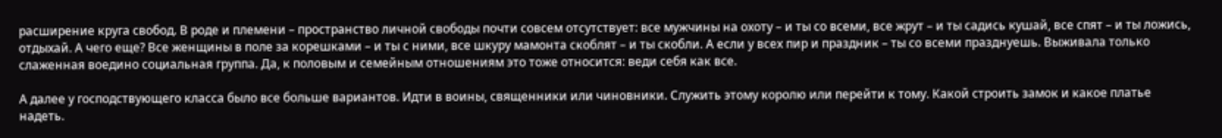расширение круга свобод. В роде и племени – пространство личной свободы почти совсем отсутствует: все мужчины на охоту – и ты со всеми, все жрут – и ты садись кушай, все спят – и ты ложись, отдыхай. А чего еще? Все женщины в поле за корешками – и ты с ними, все шкуру мамонта скоблят – и ты скобли. А если у всех пир и праздник – ты со всеми празднуешь. Выживала только слаженная воедино социальная группа. Да, к половым и семейным отношениям это тоже относится: веди себя как все.

А далее у господствующего класса было все больше вариантов. Идти в воины, священники или чиновники. Служить этому королю или перейти к тому. Какой строить замок и какое платье надеть.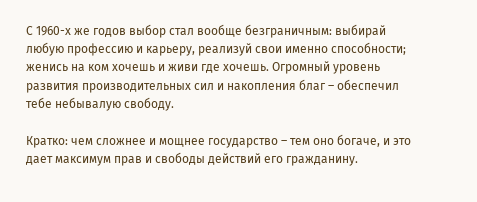С 1960-х же годов выбор стал вообще безграничным: выбирай любую профессию и карьеру, реализуй свои именно способности; женись на ком хочешь и живи где хочешь. Огромный уровень развития производительных сил и накопления благ – обеспечил тебе небывалую свободу.

Кратко: чем сложнее и мощнее государство – тем оно богаче, и это дает максимум прав и свободы действий его гражданину.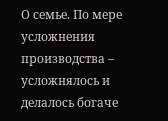О семье. По мере усложнения производства – усложнялось и делалось богаче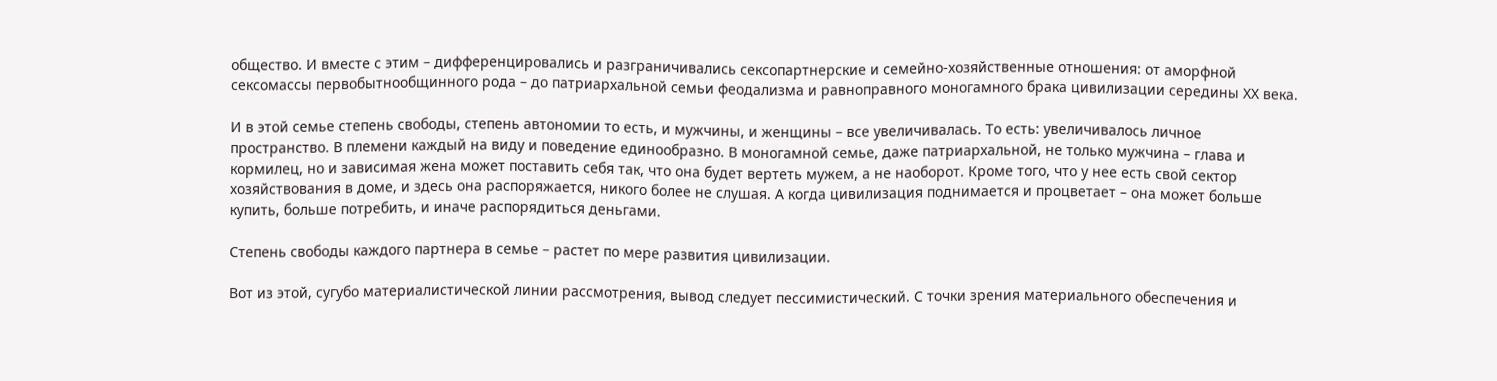общество. И вместе с этим – дифференцировались и разграничивались сексопартнерские и семейно-хозяйственные отношения: от аморфной сексомассы первобытнообщинного рода – до патриархальной семьи феодализма и равноправного моногамного брака цивилизации середины ХХ века.

И в этой семье степень свободы, степень автономии то есть, и мужчины, и женщины – все увеличивалась. То есть: увеличивалось личное пространство. В племени каждый на виду и поведение единообразно. В моногамной семье, даже патриархальной, не только мужчина – глава и кормилец, но и зависимая жена может поставить себя так, что она будет вертеть мужем, а не наоборот. Кроме того, что у нее есть свой сектор хозяйствования в доме, и здесь она распоряжается, никого более не слушая. А когда цивилизация поднимается и процветает – она может больше купить, больше потребить, и иначе распорядиться деньгами.

Степень свободы каждого партнера в семье – растет по мере развития цивилизации.

Вот из этой, сугубо материалистической линии рассмотрения, вывод следует пессимистический. С точки зрения материального обеспечения и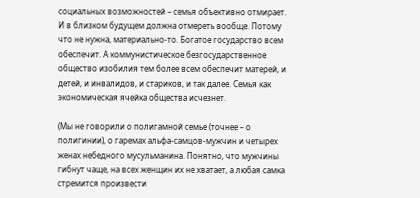социальных возможностей – семья объективно отмирает. И в близком будущем должна отмереть вообще. Потому что не нужна, материально-то. Богатое государство всем обеспечит. А коммунистическое безгосударственное общество изобилия тем более всем обеспечит матерей, и детей, и инвалидов, и стариков, и так далее. Семья как экономическая ячейка общества исчезнет.

(Мы не говорили о полигамной семье (точнее – о полигинии), о гаремах альфа-самцов-мужчин и четырех женах небедного мусульманина. Понятно, что мужчины гибнут чаще, на всех женщин их не хватает, а любая самка стремится произвести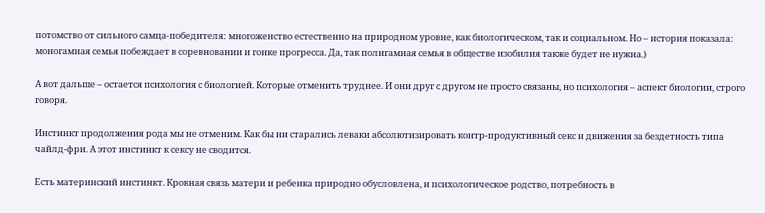потомство от сильного самца-победителя: многоженство естественно на природном уровне, как биологическом, так и социальном. Но – история показала: моногамная семья побеждает в соревновании и гонке прогресса. Да, так полигамная семья в обществе изобилия также будет не нужна.)

А вот дальше – остается психология с биологией. Которые отменить труднее. И они друг с другом не просто связаны, но психология – аспект биологии, строго говоря.

Инстинкт продолжения рода мы не отменим. Как бы ни старались леваки абсолютизировать контр-продуктивный секс и движения за бездетность типа чайлд-фри. А этот инстинкт к сексу не сводится.

Есть материнский инстинкт. Кровная связь матери и ребенка природно обусловлена, и психологическое родство, потребность в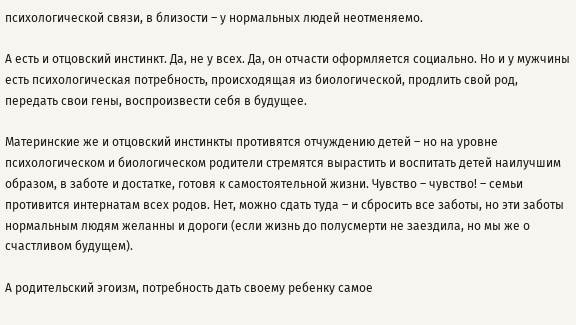психологической связи, в близости – у нормальных людей неотменяемо.

А есть и отцовский инстинкт. Да, не у всех. Да, он отчасти оформляется социально. Но и у мужчины есть психологическая потребность, происходящая из биологической, продлить свой род, передать свои гены, воспроизвести себя в будущее.

Материнские же и отцовский инстинкты противятся отчуждению детей – но на уровне психологическом и биологическом родители стремятся вырастить и воспитать детей наилучшим образом, в заботе и достатке, готовя к самостоятельной жизни. Чувство – чувство! – семьи противится интернатам всех родов. Нет, можно сдать туда – и сбросить все заботы, но эти заботы нормальным людям желанны и дороги (если жизнь до полусмерти не заездила, но мы же о счастливом будущем).

А родительский эгоизм, потребность дать своему ребенку самое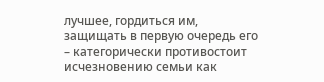лучшее, гордиться им, защищать в первую очередь его – категорически противостоит исчезновению семьи как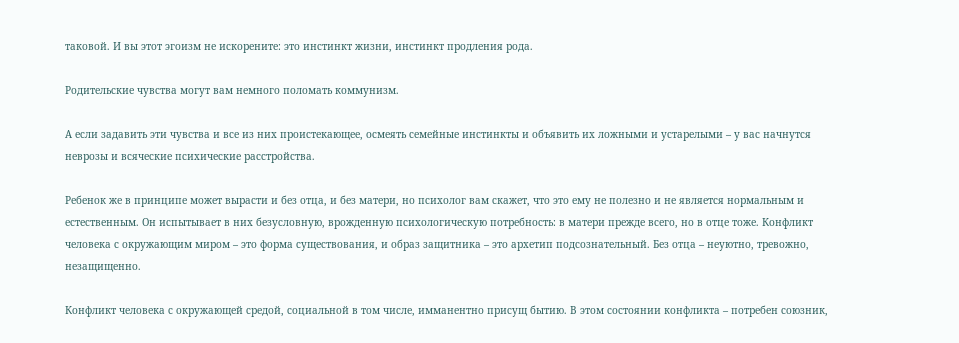таковой. И вы этот эгоизм не искорените: это инстинкт жизни, инстинкт продления рода.

Родительские чувства могут вам немного поломать коммунизм.

А если задавить эти чувства и все из них проистекающее, осмеять семейные инстинкты и объявить их ложными и устарелыми – у вас начнутся неврозы и всяческие психические расстройства.

Ребенок же в принципе может вырасти и без отца, и без матери, но психолог вам скажет, что это ему не полезно и не является нормальным и естественным. Он испытывает в них безусловную, врожденную психологическую потребность: в матери прежде всего, но в отце тоже. Конфликт человека с окружающим миром – это форма существования, и образ защитника – это архетип подсознательный. Без отца – неуютно, тревожно, незащищенно.

Конфликт человека с окружающей средой, социальной в том числе, имманентно присущ бытию. В этом состоянии конфликта – потребен союзник,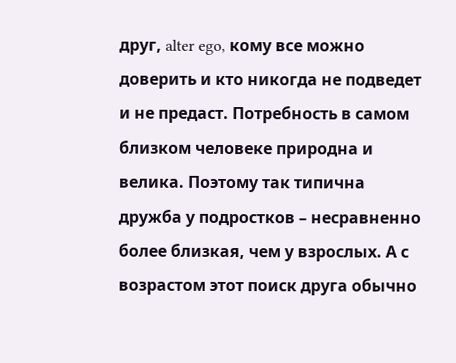друг, alter ego, кому все можно доверить и кто никогда не подведет и не предаст. Потребность в самом близком человеке природна и велика. Поэтому так типична дружба у подростков – несравненно более близкая, чем у взрослых. А с возрастом этот поиск друга обычно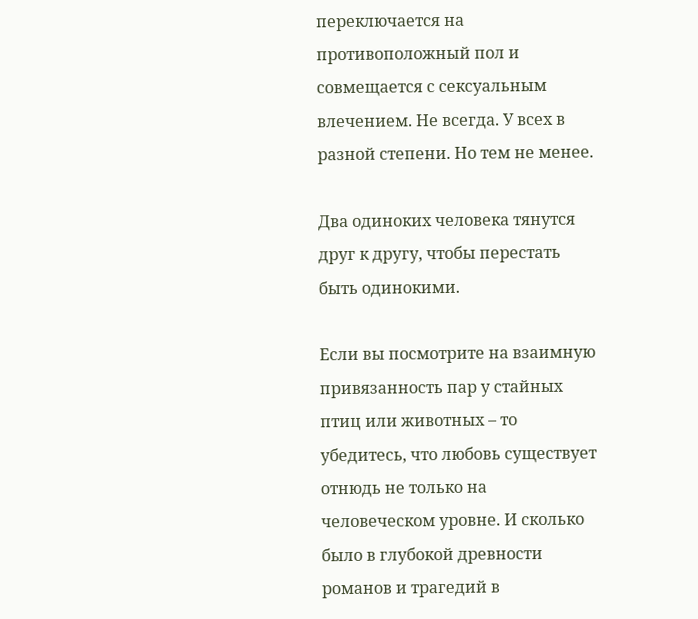переключается на противоположный пол и совмещается с сексуальным влечением. Не всегда. У всех в разной степени. Но тем не менее.

Два одиноких человека тянутся друг к другу, чтобы перестать быть одинокими.

Если вы посмотрите на взаимную привязанность пар у стайных птиц или животных – то убедитесь, что любовь существует отнюдь не только на человеческом уровне. И сколько было в глубокой древности романов и трагедий в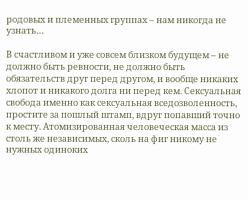родовых и племенных группах – нам никогда не узнать…

В счастливом и уже совсем близком будущем – не должно быть ревности, не должно быть обязательств друг перед другом, и вообще никаких хлопот и никакого долга ни перед кем. Сексуальная свобода именно как сексуальная вседозволенность, простите за пошлый штамп, вдруг попавший точно к месту. Атомизированная человеческая масса из столь же независимых, сколь на фиг никому не нужных одиноких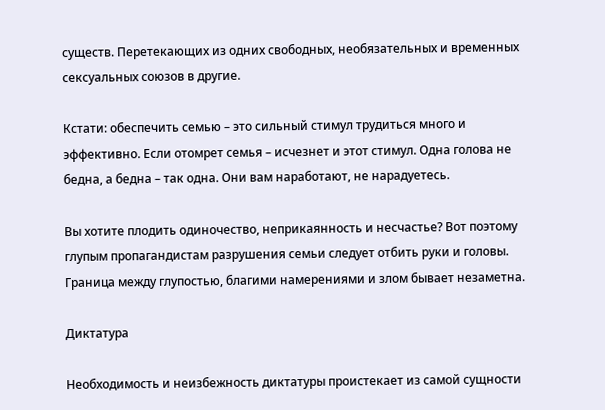существ. Перетекающих из одних свободных, необязательных и временных сексуальных союзов в другие.

Кстати: обеспечить семью – это сильный стимул трудиться много и эффективно. Если отомрет семья – исчезнет и этот стимул. Одна голова не бедна, а бедна – так одна. Они вам наработают, не нарадуетесь.

Вы хотите плодить одиночество, неприкаянность и несчастье? Вот поэтому глупым пропагандистам разрушения семьи следует отбить руки и головы. Граница между глупостью, благими намерениями и злом бывает незаметна.

Диктатура

Необходимость и неизбежность диктатуры проистекает из самой сущности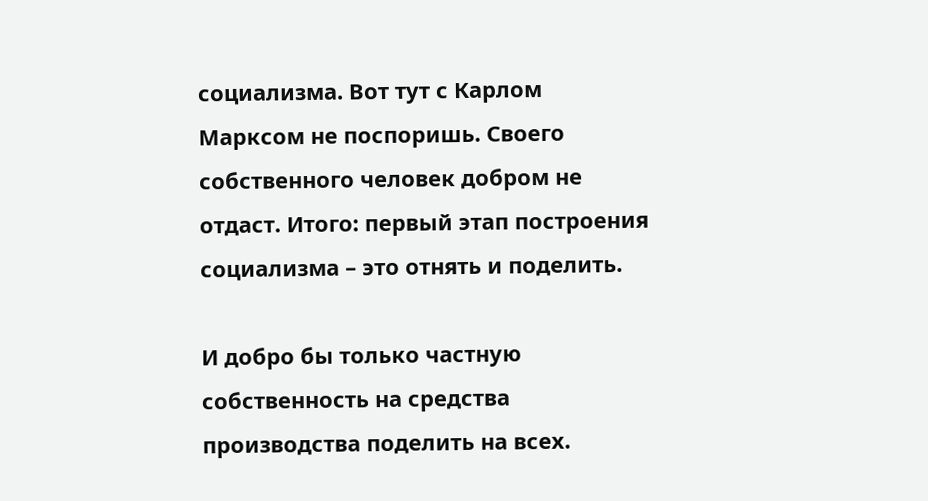социализма. Вот тут с Карлом Марксом не поспоришь. Своего собственного человек добром не отдаст. Итого: первый этап построения социализма – это отнять и поделить.

И добро бы только частную собственность на средства производства поделить на всех.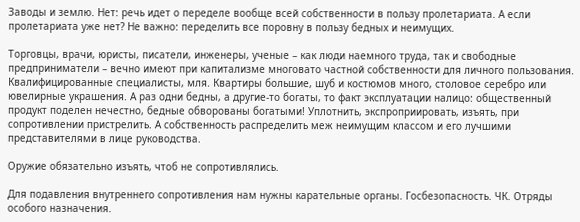Заводы и землю. Нет: речь идет о переделе вообще всей собственности в пользу пролетариата. А если пролетариата уже нет? Не важно: переделить все поровну в пользу бедных и неимущих.

Торговцы, врачи, юристы, писатели, инженеры, ученые – как люди наемного труда, так и свободные предприниматели – вечно имеют при капитализме многовато частной собственности для личного пользования. Квалифицированные специалисты, мля. Квартиры большие, шуб и костюмов много, столовое серебро или ювелирные украшения. А раз одни бедны, а другие-то богаты, то факт эксплуатации налицо: общественный продукт поделен нечестно, бедные обворованы богатыми! Уплотнить, экспроприировать, изъять, при сопротивлении пристрелить. А собственность распределить меж неимущим классом и его лучшими представителями в лице руководства.

Оружие обязательно изъять, чтоб не сопротивлялись.

Для подавления внутреннего сопротивления нам нужны карательные органы. Госбезопасность. ЧК. Отряды особого назначения.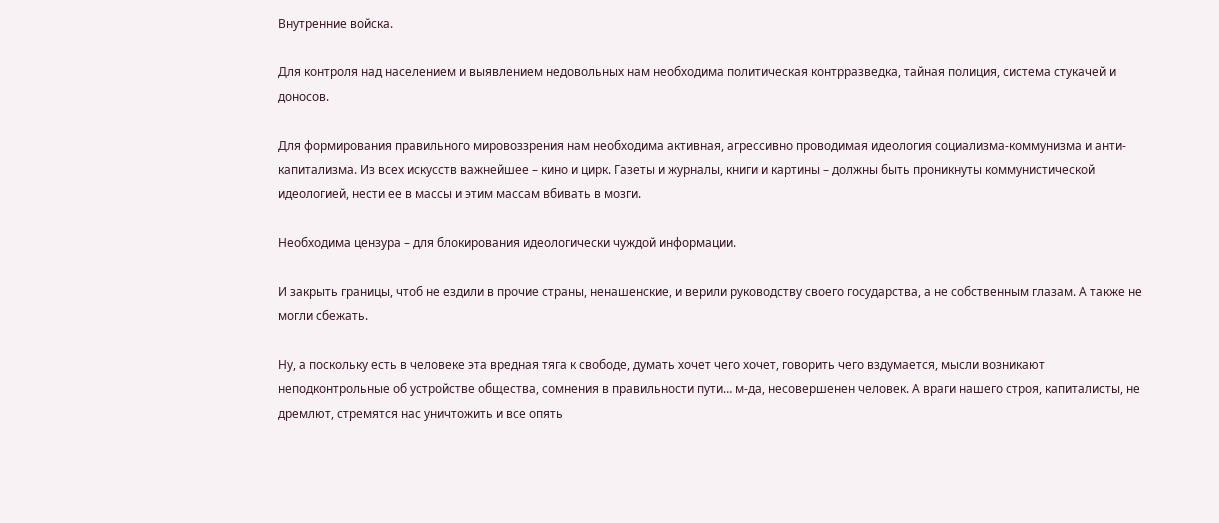Внутренние войска.

Для контроля над населением и выявлением недовольных нам необходима политическая контрразведка, тайная полиция, система стукачей и доносов.

Для формирования правильного мировоззрения нам необходима активная, агрессивно проводимая идеология социализма-коммунизма и анти-капитализма. Из всех искусств важнейшее – кино и цирк. Газеты и журналы, книги и картины – должны быть проникнуты коммунистической идеологией, нести ее в массы и этим массам вбивать в мозги.

Необходима цензура – для блокирования идеологически чуждой информации.

И закрыть границы, чтоб не ездили в прочие страны, ненашенские, и верили руководству своего государства, а не собственным глазам. А также не могли сбежать.

Ну, а поскольку есть в человеке эта вредная тяга к свободе, думать хочет чего хочет, говорить чего вздумается, мысли возникают неподконтрольные об устройстве общества, сомнения в правильности пути… м-да, несовершенен человек. А враги нашего строя, капиталисты, не дремлют, стремятся нас уничтожить и все опять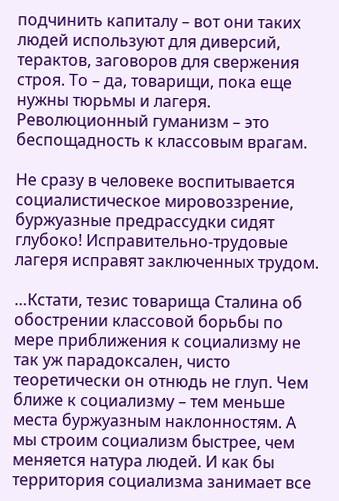подчинить капиталу – вот они таких людей используют для диверсий, терактов, заговоров для свержения строя. То – да, товарищи, пока еще нужны тюрьмы и лагеря. Революционный гуманизм – это беспощадность к классовым врагам.

Не сразу в человеке воспитывается социалистическое мировоззрение, буржуазные предрассудки сидят глубоко! Исправительно-трудовые лагеря исправят заключенных трудом.

…Кстати, тезис товарища Сталина об обострении классовой борьбы по мере приближения к социализму не так уж парадоксален, чисто теоретически он отнюдь не глуп. Чем ближе к социализму – тем меньше места буржуазным наклонностям. А мы строим социализм быстрее, чем меняется натура людей. И как бы территория социализма занимает все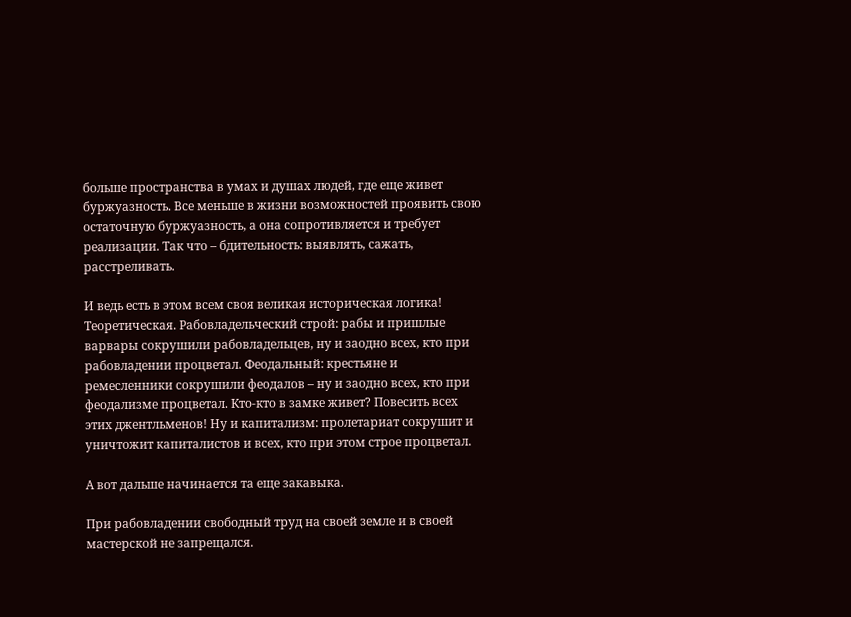больше пространства в умах и душах людей, где еще живет буржуазность. Все меньше в жизни возможностей проявить свою остаточную буржуазность, а она сопротивляется и требует реализации. Так что – бдительность: выявлять, сажать, расстреливать.

И ведь есть в этом всем своя великая историческая логика! Теоретическая. Рабовладельческий строй: рабы и пришлые варвары сокрушили рабовладельцев, ну и заодно всех, кто при рабовладении процветал. Феодальный: крестьяне и ремесленники сокрушили феодалов – ну и заодно всех, кто при феодализме процветал. Кто-кто в замке живет? Повесить всех этих джентльменов! Ну и капитализм: пролетариат сокрушит и уничтожит капиталистов и всех, кто при этом строе процветал.

А вот дальше начинается та еще закавыка.

При рабовладении свободный труд на своей земле и в своей мастерской не запрещался.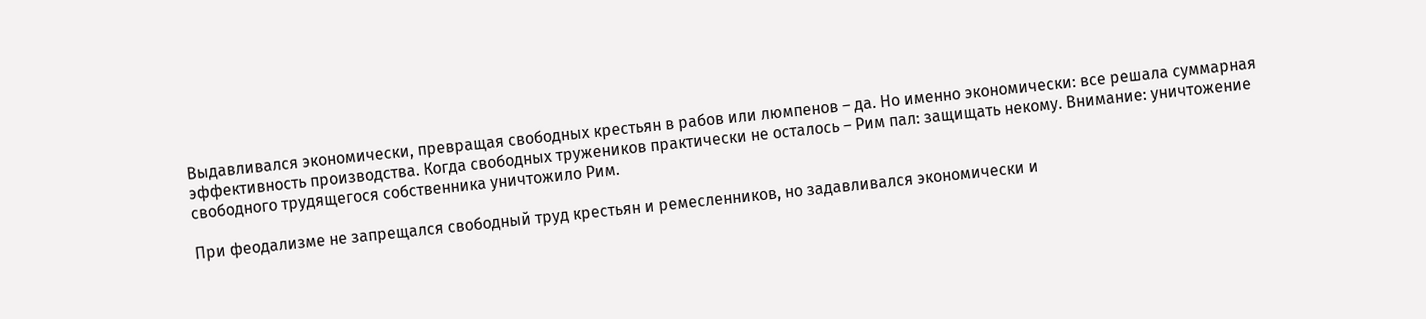Выдавливался экономически, превращая свободных крестьян в рабов или люмпенов – да. Но именно экономически: все решала суммарная эффективность производства. Когда свободных тружеников практически не осталось – Рим пал: защищать некому. Внимание: уничтожение свободного трудящегося собственника уничтожило Рим.

При феодализме не запрещался свободный труд крестьян и ремесленников, но задавливался экономически и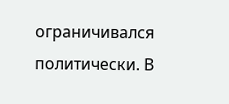ограничивался политически. В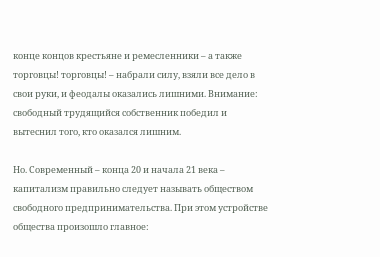конце концов крестьяне и ремесленники – а также торговцы! торговцы! – набрали силу, взяли все дело в свои руки, и феодалы оказались лишними. Внимание: свободный трудящийся собственник победил и вытеснил того, кто оказался лишним.

Но. Современный – конца 20 и начала 21 века – капитализм правильно следует называть обществом свободного предпринимательства. При этом устройстве общества произошло главное: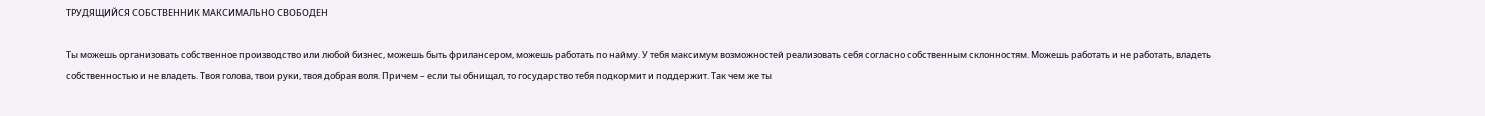ТРУДЯЩИЙСЯ СОБСТВЕННИК МАКСИМАЛЬНО СВОБОДЕН

Ты можешь организовать собственное производство или любой бизнес, можешь быть фрилансером, можешь работать по найму. У тебя максимум возможностей реализовать себя согласно собственным склонностям. Можешь работать и не работать, владеть собственностью и не владеть. Твоя голова, твои руки, твоя добрая воля. Причем – если ты обнищал, то государство тебя подкормит и поддержит. Так чем же ты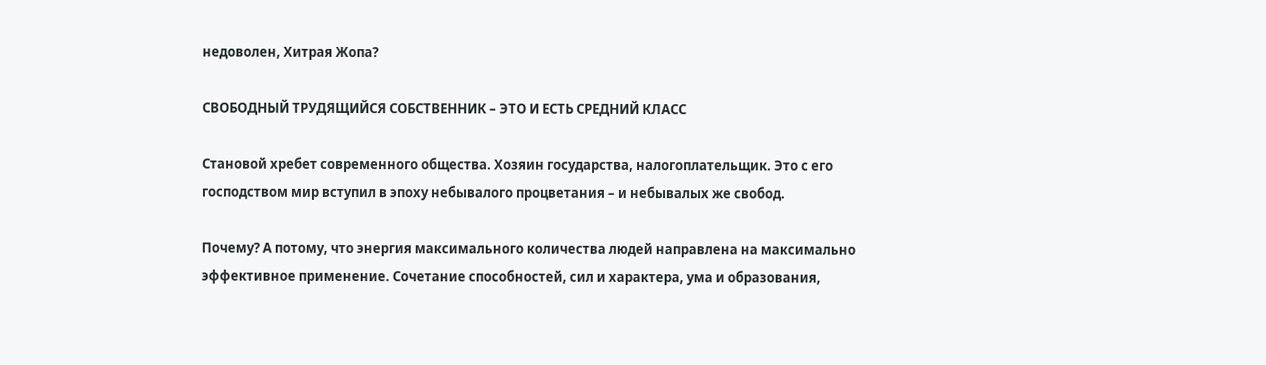недоволен, Хитрая Жопа?

СВОБОДНЫЙ ТРУДЯЩИЙСЯ СОБСТВЕННИК – ЭТО И ЕСТЬ СРЕДНИЙ КЛАСС

Становой хребет современного общества. Хозяин государства, налогоплательщик. Это с его господством мир вступил в эпоху небывалого процветания – и небывалых же свобод.

Почему? А потому, что энергия максимального количества людей направлена на максимально эффективное применение. Сочетание способностей, сил и характера, ума и образования,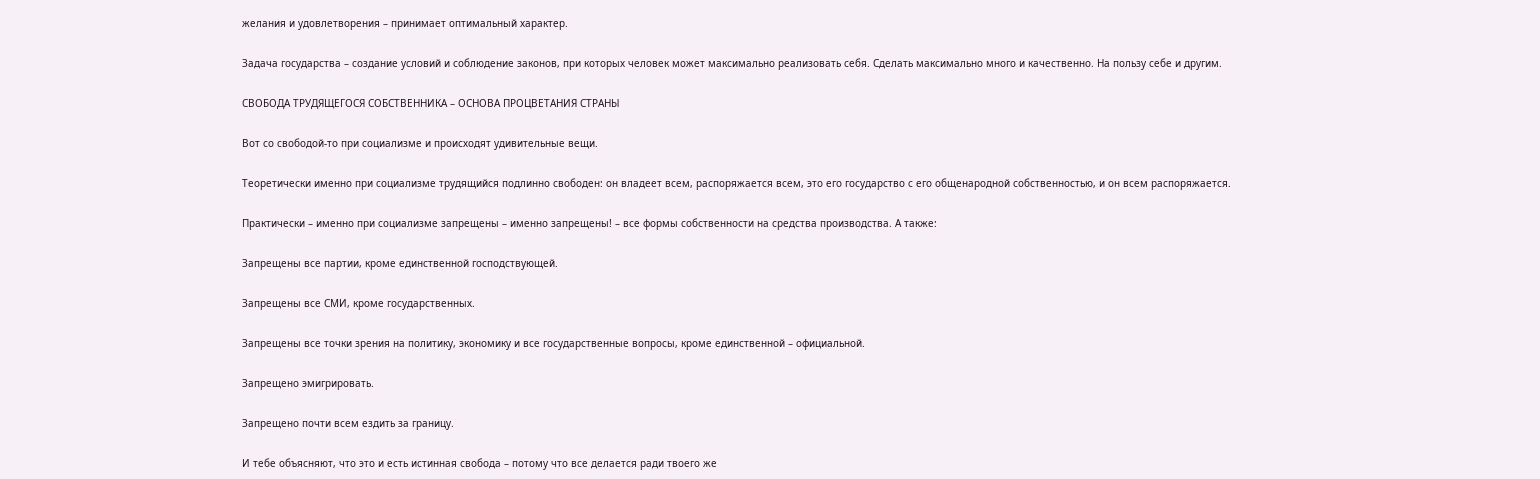желания и удовлетворения – принимает оптимальный характер.

Задача государства – создание условий и соблюдение законов, при которых человек может максимально реализовать себя. Сделать максимально много и качественно. На пользу себе и другим.

СВОБОДА ТРУДЯЩЕГОСЯ СОБСТВЕННИКА – ОСНОВА ПРОЦВЕТАНИЯ СТРАНЫ

Вот со свободой-то при социализме и происходят удивительные вещи.

Теоретически именно при социализме трудящийся подлинно свободен: он владеет всем, распоряжается всем, это его государство с его общенародной собственностью, и он всем распоряжается.

Практически – именно при социализме запрещены – именно запрещены! – все формы собственности на средства производства. А также:

Запрещены все партии, кроме единственной господствующей.

Запрещены все СМИ, кроме государственных.

Запрещены все точки зрения на политику, экономику и все государственные вопросы, кроме единственной – официальной.

Запрещено эмигрировать.

Запрещено почти всем ездить за границу.

И тебе объясняют, что это и есть истинная свобода – потому что все делается ради твоего же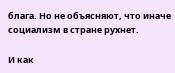блага. Но не объясняют, что иначе социализм в стране рухнет.

И как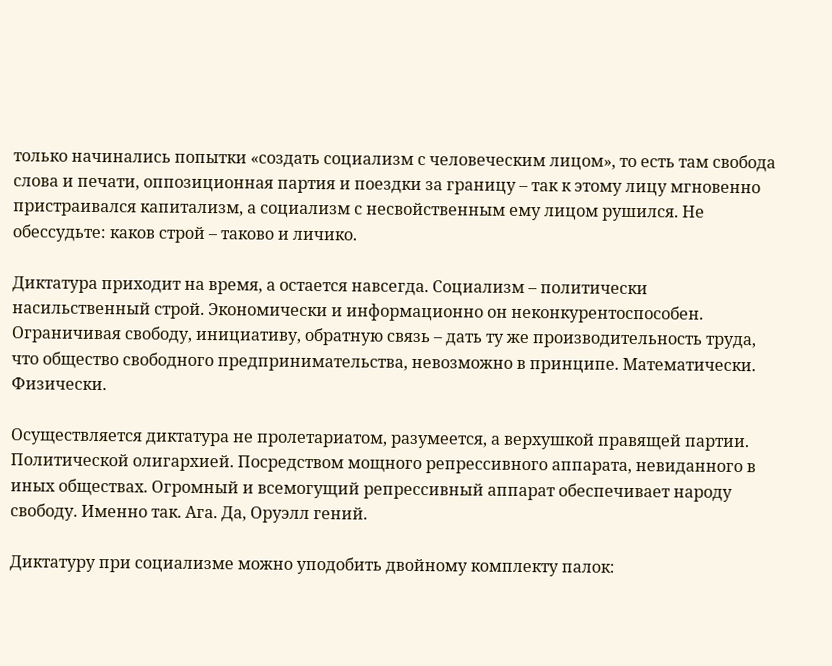только начинались попытки «создать социализм с человеческим лицом», то есть там свобода слова и печати, оппозиционная партия и поездки за границу – так к этому лицу мгновенно пристраивался капитализм, а социализм с несвойственным ему лицом рушился. Не обессудьте: каков строй – таково и личико.

Диктатура приходит на время, а остается навсегда. Социализм – политически насильственный строй. Экономически и информационно он неконкурентоспособен. Ограничивая свободу, инициативу, обратную связь – дать ту же производительность труда, что общество свободного предпринимательства, невозможно в принципе. Математически. Физически.

Осуществляется диктатура не пролетариатом, разумеется, а верхушкой правящей партии. Политической олигархией. Посредством мощного репрессивного аппарата, невиданного в иных обществах. Огромный и всемогущий репрессивный аппарат обеспечивает народу свободу. Именно так. Ага. Да, Оруэлл гений.

Диктатуру при социализме можно уподобить двойному комплекту палок: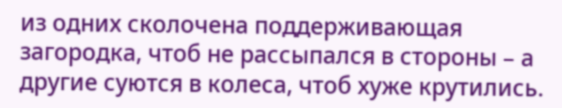из одних сколочена поддерживающая загородка, чтоб не рассыпался в стороны – а другие суются в колеса, чтоб хуже крутились.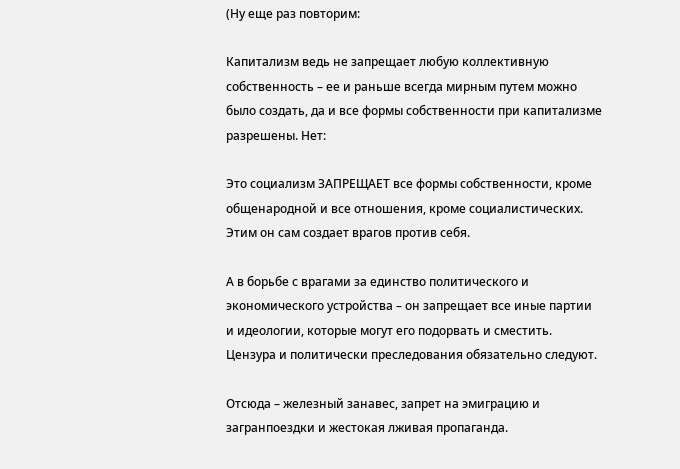(Ну еще раз повторим:

Капитализм ведь не запрещает любую коллективную собственность – ее и раньше всегда мирным путем можно было создать, да и все формы собственности при капитализме разрешены. Нет:

Это социализм ЗАПРЕЩАЕТ все формы собственности, кроме общенародной и все отношения, кроме социалистических. Этим он сам создает врагов против себя.

А в борьбе с врагами за единство политического и экономического устройства – он запрещает все иные партии и идеологии, которые могут его подорвать и сместить. Цензура и политически преследования обязательно следуют.

Отсюда – железный занавес, запрет на эмиграцию и загранпоездки и жестокая лживая пропаганда.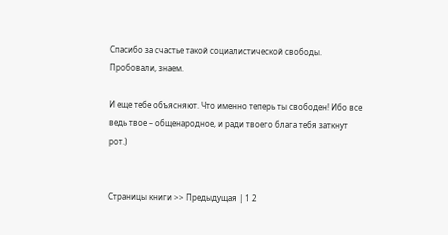Спасибо за счастье такой социалистической свободы. Пробовали, знаем.

И еще тебе объясняют. Что именно теперь ты свободен! Ибо все ведь твое – общенародное, и ради твоего блага тебя заткнут рот.)


Страницы книги >> Предыдущая | 1 2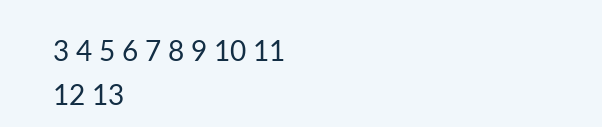3 4 5 6 7 8 9 10 11 12 13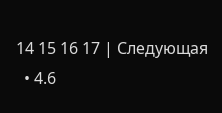14 15 16 17 | Следующая
  • 4.6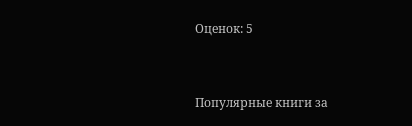Оценок: 5


Популярные книги за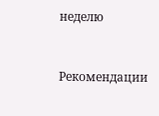неделю


Рекомендации